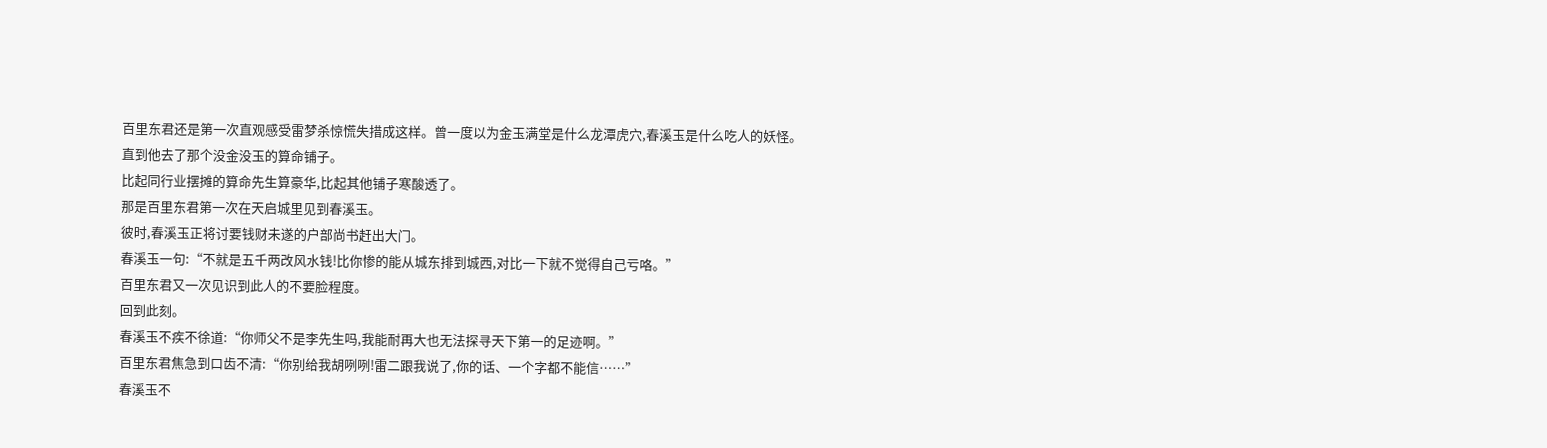百里东君还是第一次直观感受雷梦杀惊慌失措成这样。曾一度以为金玉满堂是什么龙潭虎穴,春溪玉是什么吃人的妖怪。
直到他去了那个没金没玉的算命铺子。
比起同行业摆摊的算命先生算豪华,比起其他铺子寒酸透了。
那是百里东君第一次在天启城里见到春溪玉。
彼时,春溪玉正将讨要钱财未遂的户部尚书赶出大门。
春溪玉一句:“不就是五千两改风水钱!比你惨的能从城东排到城西,对比一下就不觉得自己亏咯。”
百里东君又一次见识到此人的不要脸程度。
回到此刻。
春溪玉不疾不徐道:“你师父不是李先生吗,我能耐再大也无法探寻天下第一的足迹啊。”
百里东君焦急到口齿不清:“你别给我胡咧咧!雷二跟我说了,你的话、一个字都不能信……”
春溪玉不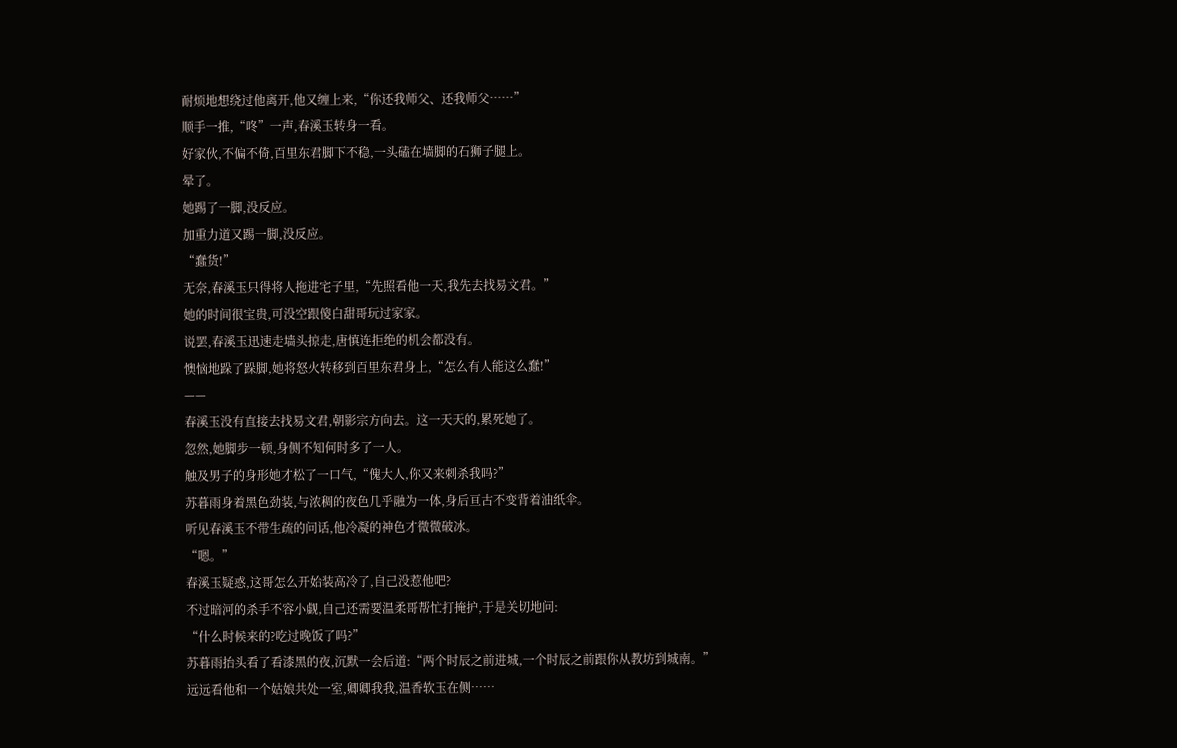耐烦地想绕过他离开,他又缠上来,“你还我师父、还我师父……”
顺手一推,“咚”一声,春溪玉转身一看。
好家伙,不偏不倚,百里东君脚下不稳,一头磕在墙脚的石狮子腿上。
晕了。
她踢了一脚,没反应。
加重力道又踢一脚,没反应。
“蠢货!”
无奈,春溪玉只得将人拖进宅子里,“先照看他一天,我先去找易文君。”
她的时间很宝贵,可没空跟傻白甜哥玩过家家。
说罢,春溪玉迅速走墙头掠走,唐慎连拒绝的机会都没有。
懊恼地跺了跺脚,她将怒火转移到百里东君身上,“怎么有人能这么蠢!”
——
春溪玉没有直接去找易文君,朝影宗方向去。这一天天的,累死她了。
忽然,她脚步一顿,身侧不知何时多了一人。
触及男子的身形她才松了一口气,“傀大人,你又来刺杀我吗?”
苏暮雨身着黑色劲装,与浓稠的夜色几乎融为一体,身后亘古不变背着油纸伞。
听见春溪玉不带生疏的问话,他冷凝的神色才微微破冰。
“嗯。”
春溪玉疑惑,这哥怎么开始装高冷了,自己没惹他吧?
不过暗河的杀手不容小觑,自己还需要温柔哥帮忙打掩护,于是关切地问:
“什么时候来的?吃过晚饭了吗?”
苏暮雨抬头看了看漆黑的夜,沉默一会后道:“两个时辰之前进城,一个时辰之前跟你从教坊到城南。”
远远看他和一个姑娘共处一室,卿卿我我,温香软玉在侧……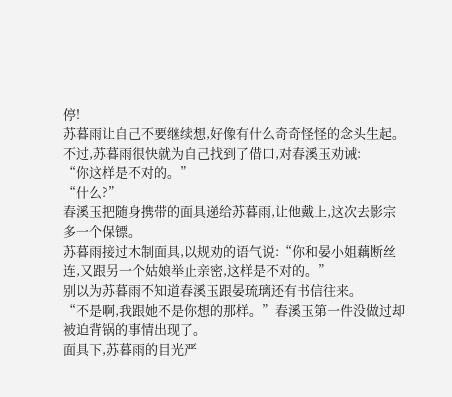停!
苏暮雨让自己不要继续想,好像有什么奇奇怪怪的念头生起。
不过,苏暮雨很快就为自己找到了借口,对春溪玉劝诫:
“你这样是不对的。”
“什么?”
春溪玉把随身携带的面具递给苏暮雨,让他戴上,这次去影宗多一个保镖。
苏暮雨接过木制面具,以规劝的语气说:“你和晏小姐藕断丝连,又跟另一个姑娘举止亲密,这样是不对的。”
别以为苏暮雨不知道春溪玉跟晏琉璃还有书信往来。
“不是啊,我跟她不是你想的那样。”春溪玉第一件没做过却被迫背锅的事情出现了。
面具下,苏暮雨的目光严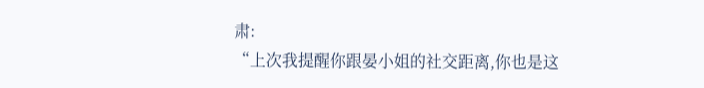肃:
“上次我提醒你跟晏小姐的社交距离,你也是这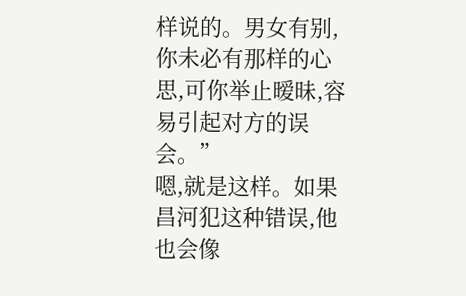样说的。男女有别,你未必有那样的心思,可你举止暧昧,容易引起对方的误会。”
嗯,就是这样。如果昌河犯这种错误,他也会像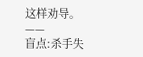这样劝导。
——
盲点:杀手失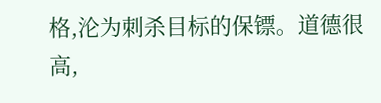格,沦为刺杀目标的保镖。道德很高,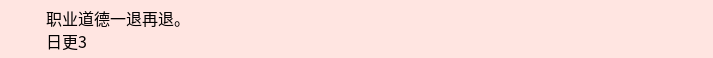职业道德一退再退。
日更3